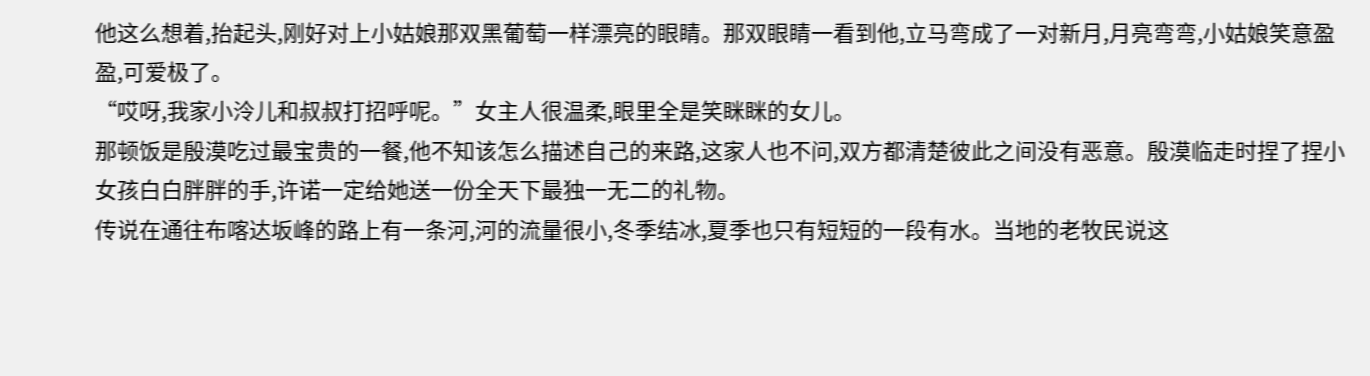他这么想着,抬起头,刚好对上小姑娘那双黑葡萄一样漂亮的眼睛。那双眼睛一看到他,立马弯成了一对新月,月亮弯弯,小姑娘笑意盈盈,可爱极了。
“哎呀,我家小泠儿和叔叔打招呼呢。”女主人很温柔,眼里全是笑眯眯的女儿。
那顿饭是殷漠吃过最宝贵的一餐,他不知该怎么描述自己的来路,这家人也不问,双方都清楚彼此之间没有恶意。殷漠临走时捏了捏小女孩白白胖胖的手,许诺一定给她送一份全天下最独一无二的礼物。
传说在通往布喀达坂峰的路上有一条河,河的流量很小,冬季结冰,夏季也只有短短的一段有水。当地的老牧民说这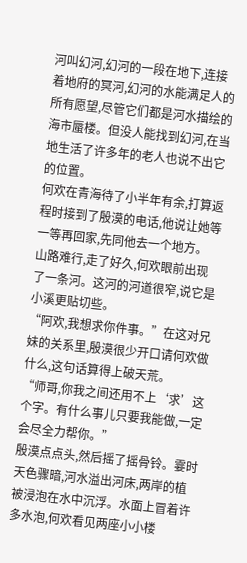河叫幻河,幻河的一段在地下,连接着地府的冥河,幻河的水能满足人的所有愿望,尽管它们都是河水描绘的海市蜃楼。但没人能找到幻河,在当地生活了许多年的老人也说不出它的位置。
何欢在青海待了小半年有余,打算返程时接到了殷漠的电话,他说让她等一等再回家,先同他去一个地方。
山路难行,走了好久,何欢眼前出现了一条河。这河的河道很窄,说它是小溪更贴切些。
“阿欢,我想求你件事。”在这对兄妹的关系里,殷漠很少开口请何欢做什么,这句话算得上破天荒。
“师哥,你我之间还用不上‘求’这个字。有什么事儿只要我能做,一定会尽全力帮你。”
殷漠点点头,然后摇了摇骨铃。霎时天色骤暗,河水溢出河床,两岸的植被浸泡在水中沉浮。水面上冒着许多水泡,何欢看见两座小小楼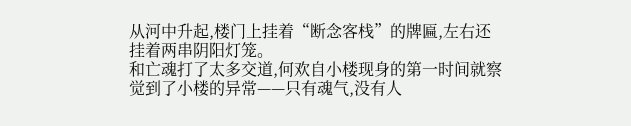从河中升起,楼门上挂着“断念客栈”的牌匾,左右还挂着两串阴阳灯笼。
和亡魂打了太多交道,何欢自小楼现身的第一时间就察觉到了小楼的异常——只有魂气,没有人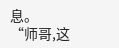息。
“师哥,这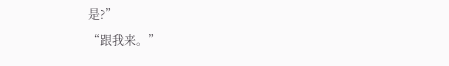是?”
“跟我来。”